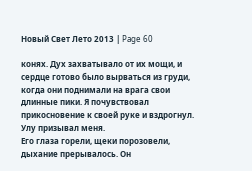Новый Свет Лето 2013 | Page 60

конях. Дух захватывало от их мощи, и сердце готово было вырваться из груди, когда они поднимали на врага свои длинные пики. Я почувствовал прикосновение к своей руке и вздрогнул. Улу призывал меня.
Его глаза горели, щеки порозовели, дыхание прерывалось. Он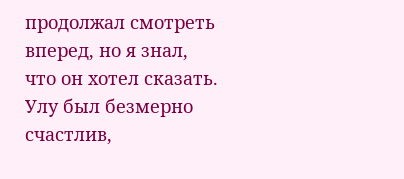продолжал смотреть вперед, но я знал, что он хотел сказать. Улу был безмерно счастлив,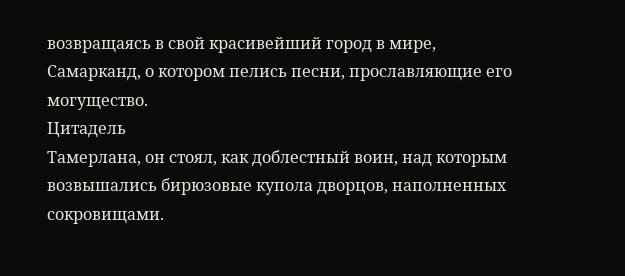возвращаясь в свой красивейший город в мире, Самарканд, о котором пелись песни, прославляющие его могущество.
Цитадель
Тамерлана, он стоял, как доблестный воин, над которым возвышались бирюзовые купола дворцов, наполненных сокровищами.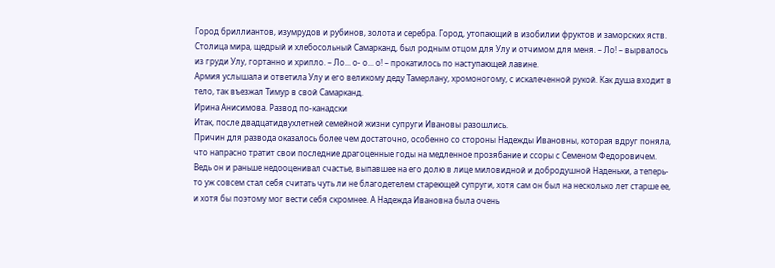Город бриллиантов, изумрудов и рубинов, золота и серебра. Город, утопающий в изобилии фруктов и заморских яств. Столица мира, щедрый и хлебосольный Самарканд, был родным отцом для Улу и отчимом для меня. – Ло! – вырвалось из груди Улу, гортанно и хрипло. – Ло... о- о... о! – прокатилось по наступающей лавине.
Армия услышала и ответила Улу и его великому деду Тамерлану, хромоногому, с искалеченной рукой. Как душа входит в тело, так въезжал Тимур в свой Самарканд.
Ирина Анисимова. Развод по-канадски
Итак, после двадцатидвухлетней семейной жизни супруги Ивановы разошлись.
Причин для развода оказалось более чем достаточно, особенно со стороны Надежды Ивановны, которая вдруг поняла, что напрасно тратит свои последние драгоценные годы на медленное прозябание и ссоры с Семеном Федоровичем. Ведь он и раньше недооценивал счастье, выпавшее на его долю в лице миловидной и добродушной Наденьки, а теперь-
то уж совсем стал себя считать чуть ли не благодетелем стареющей супруги, хотя сам он был на несколько лет старше ее, и хотя бы поэтому мог вести себя скромнее. А Надежда Ивановна была очень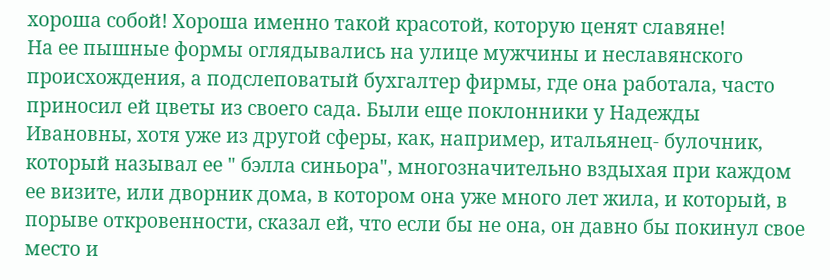хороша собой! Хороша именно такой красотой, которую ценят славяне!
На ее пышные формы оглядывались на улице мужчины и неславянского происхождения, а подслеповатый бухгалтер фирмы, где она работала, часто приносил ей цветы из своего сада. Были еще поклонники у Надежды Ивановны, хотя уже из другой сферы, как, например, итальянец- булочник, который называл ее " бэлла синьора", многозначительно вздыхая при каждом ее визите, или дворник дома, в котором она уже много лет жила, и который, в порыве откровенности, сказал ей, что если бы не она, он давно бы покинул свое место и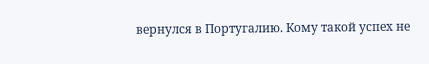вернулся в Португалию. Кому такой успех не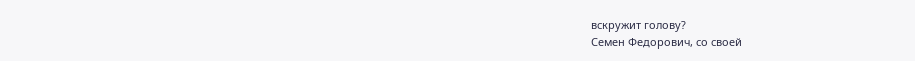вскружит голову?
Семен Федорович, со своей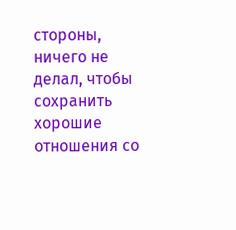стороны, ничего не делал, чтобы сохранить хорошие отношения со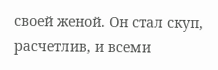своей женой. Он стал скуп, расчетлив, и всеми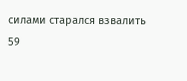силами старался взвалить
59